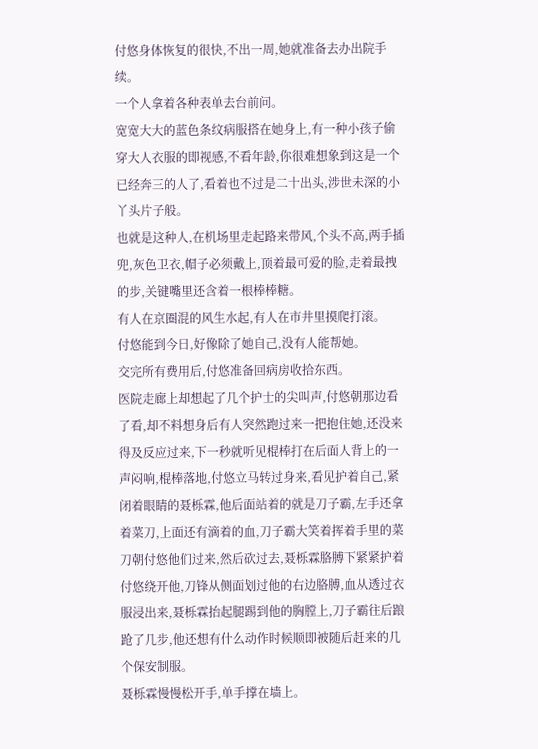付悠身体恢复的很快,不出一周,她就准备去办出院手续。
一个人拿着各种表单去台前问。
宽宽大大的蓝色条纹病服搭在她身上,有一种小孩子偷穿大人衣服的即视感,不看年龄,你很难想象到这是一个已经奔三的人了,看着也不过是二十出头,涉世未深的小丫头片子般。
也就是这种人,在机场里走起路来带风,个头不高,两手插兜,灰色卫衣,帽子必须戴上,顶着最可爱的脸,走着最拽的步,关键嘴里还含着一根棒棒糖。
有人在京圈混的风生水起,有人在市井里摸爬打滚。
付悠能到今日,好像除了她自己,没有人能帮她。
交完所有费用后,付悠准备回病房收拾东西。
医院走廊上却想起了几个护士的尖叫声,付悠朝那边看了看,却不料想身后有人突然跑过来一把抱住她,还没来得及反应过来,下一秒就听见棍棒打在后面人背上的一声闷响,棍棒落地,付悠立马转过身来,看见护着自己,紧闭着眼睛的聂栎霖,他后面站着的就是刀子霸,左手还拿着菜刀,上面还有滴着的血,刀子霸大笑着挥着手里的菜刀朝付悠他们过来,然后砍过去,聂栎霖胳膊下紧紧护着付悠绕开他,刀锋从侧面划过他的右边胳膊,血从透过衣服浸出来,聂栎霖抬起腿踢到他的胸膛上,刀子霸往后踉跄了几步,他还想有什么动作时候顺即被随后赶来的几个保安制服。
聂栎霖慢慢松开手,单手撑在墙上。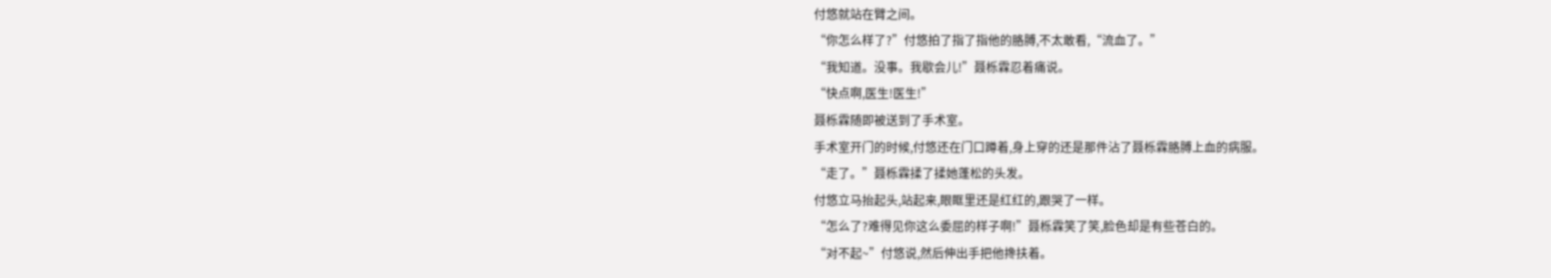付悠就站在臂之间。
“你怎么样了?”付悠拍了指了指他的胳膊,不太敢看,“流血了。”
“我知道。没事。我歇会儿!”聂栎霖忍着痛说。
“快点啊,医生!医生!”
聂栎霖随即被送到了手术室。
手术室开门的时候,付悠还在门口蹲着,身上穿的还是那件沾了聂栎霖胳膊上血的病服。
“走了。”聂栎霖揉了揉她蓬松的头发。
付悠立马抬起头,站起来,眼眶里还是红红的,跟哭了一样。
“怎么了?难得见你这么委屈的样子啊!”聂栎霖笑了笑,脸色却是有些苍白的。
“对不起~”付悠说,然后伸出手把他搀扶着。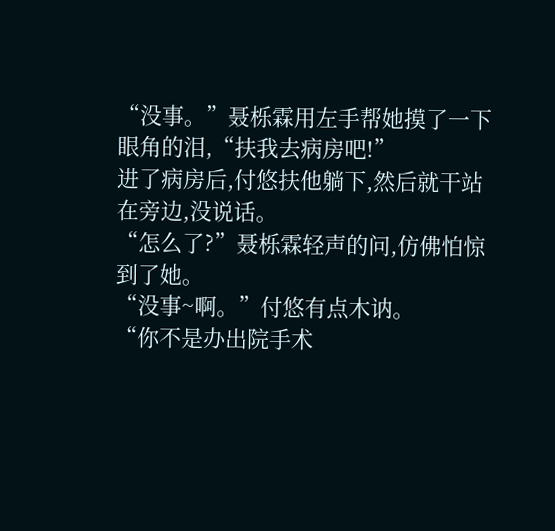“没事。”聂栎霖用左手帮她摸了一下眼角的泪,“扶我去病房吧!”
进了病房后,付悠扶他躺下,然后就干站在旁边,没说话。
“怎么了?”聂栎霖轻声的问,仿佛怕惊到了她。
“没事~啊。”付悠有点木讷。
“你不是办出院手术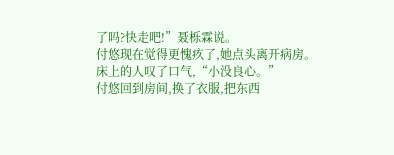了吗?快走吧!”聂栎霖说。
付悠现在觉得更愧疚了,她点头离开病房。
床上的人叹了口气,“小没良心。”
付悠回到房间,换了衣服,把东西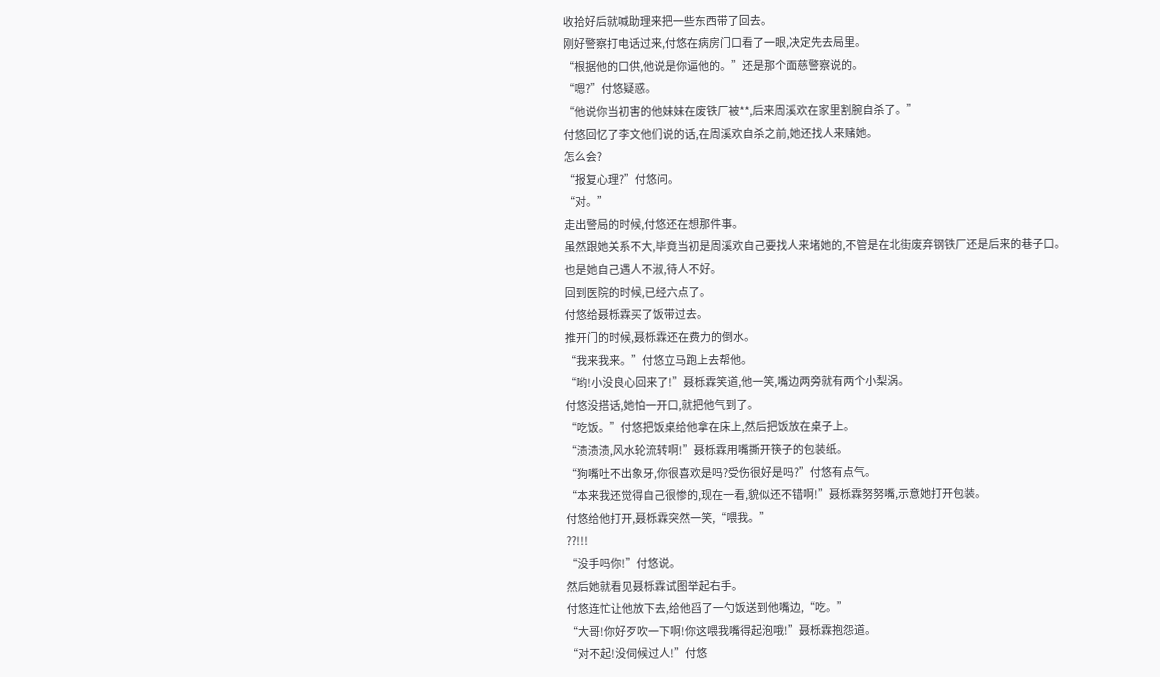收拾好后就喊助理来把一些东西带了回去。
刚好警察打电话过来,付悠在病房门口看了一眼,决定先去局里。
“根据他的口供,他说是你逼他的。”还是那个面慈警察说的。
“嗯?”付悠疑惑。
“他说你当初害的他妹妹在废铁厂被**,后来周溪欢在家里割腕自杀了。”
付悠回忆了李文他们说的话,在周溪欢自杀之前,她还找人来赌她。
怎么会?
“报复心理?”付悠问。
“对。”
走出警局的时候,付悠还在想那件事。
虽然跟她关系不大,毕竟当初是周溪欢自己要找人来堵她的,不管是在北街废弃钢铁厂还是后来的巷子口。
也是她自己遇人不淑,待人不好。
回到医院的时候,已经六点了。
付悠给聂栎霖买了饭带过去。
推开门的时候,聂栎霖还在费力的倒水。
“我来我来。”付悠立马跑上去帮他。
“哟!小没良心回来了!”聂栎霖笑道,他一笑,嘴边两旁就有两个小梨涡。
付悠没搭话,她怕一开口,就把他气到了。
“吃饭。”付悠把饭桌给他拿在床上,然后把饭放在桌子上。
“渍渍渍,风水轮流转啊!”聂栎霖用嘴撕开筷子的包装纸。
“狗嘴吐不出象牙,你很喜欢是吗?受伤很好是吗?”付悠有点气。
“本来我还觉得自己很惨的,现在一看,貌似还不错啊!”聂栎霖努努嘴,示意她打开包装。
付悠给他打开,聂栎霖突然一笑,“喂我。”
??!!!
“没手吗你!”付悠说。
然后她就看见聂栎霖试图举起右手。
付悠连忙让他放下去,给他舀了一勺饭送到他嘴边,“吃。”
“大哥!你好歹吹一下啊!你这喂我嘴得起泡哦!”聂栎霖抱怨道。
“对不起!没伺候过人!”付悠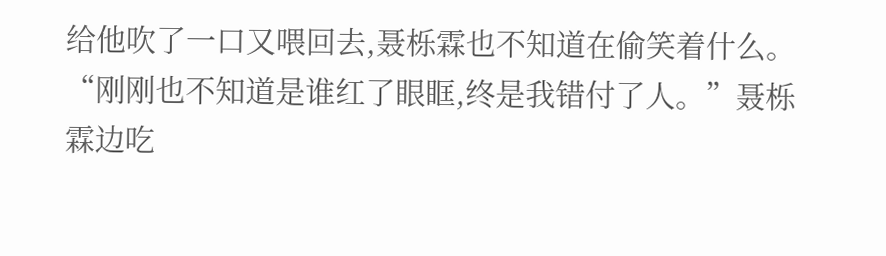给他吹了一口又喂回去,聂栎霖也不知道在偷笑着什么。
“刚刚也不知道是谁红了眼眶,终是我错付了人。”聂栎霖边吃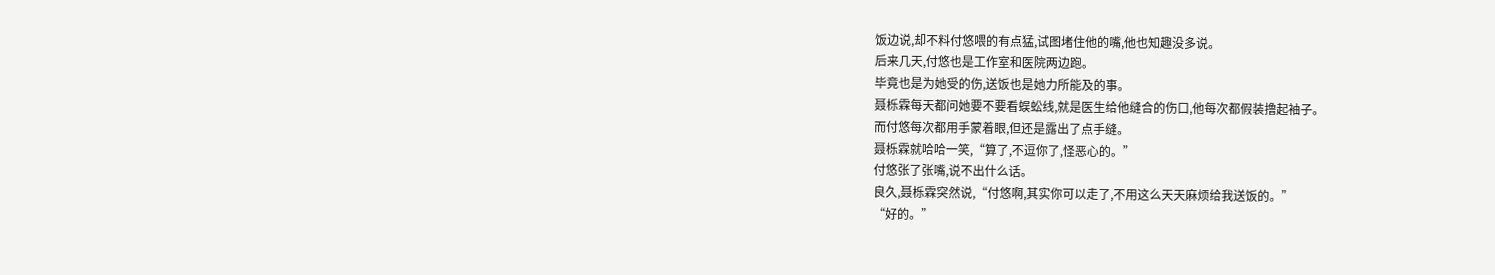饭边说,却不料付悠喂的有点猛,试图堵住他的嘴,他也知趣没多说。
后来几天,付悠也是工作室和医院两边跑。
毕竟也是为她受的伤,送饭也是她力所能及的事。
聂栎霖每天都问她要不要看蜈蚣线,就是医生给他缝合的伤口,他每次都假装撸起袖子。
而付悠每次都用手蒙着眼,但还是露出了点手缝。
聂栎霖就哈哈一笑,“算了,不逗你了,怪恶心的。”
付悠张了张嘴,说不出什么话。
良久,聂栎霖突然说,“付悠啊,其实你可以走了,不用这么天天麻烦给我送饭的。”
“好的。”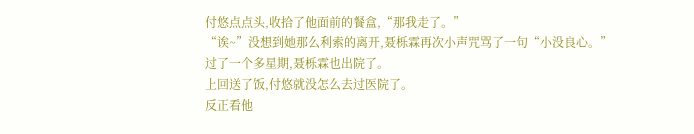付悠点点头,收拾了他面前的餐盒,“那我走了。”
“诶~”没想到她那么利索的离开,聂栎霖再次小声咒骂了一句“小没良心。”
过了一个多星期,聂栎霖也出院了。
上回送了饭,付悠就没怎么去过医院了。
反正看他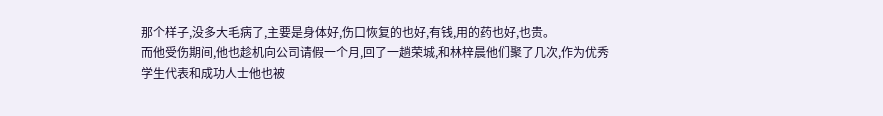那个样子,没多大毛病了,主要是身体好,伤口恢复的也好,有钱,用的药也好,也贵。
而他受伤期间,他也趁机向公司请假一个月,回了一趟荣城,和林梓晨他们聚了几次,作为优秀学生代表和成功人士他也被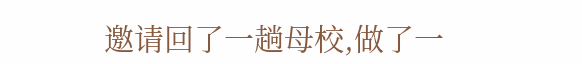邀请回了一趟母校,做了一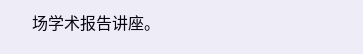场学术报告讲座。